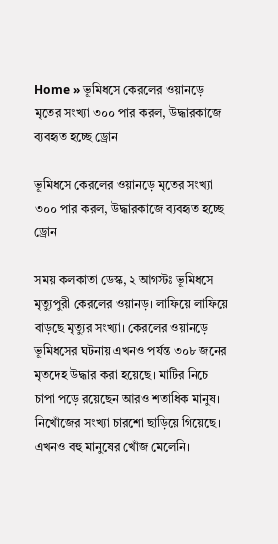Home » ভূমিধসে কেরলের ওয়ানড়ে মৃতের সংখ্যা ৩০০ পার করল, উদ্ধারকাজে ব্যবহৃত হচ্ছে ড্রোন

ভূমিধসে কেরলের ওয়ানড়ে মৃতের সংখ্যা ৩০০ পার করল, উদ্ধারকাজে ব্যবহৃত হচ্ছে ড্রোন

সময় কলকাতা ডেস্ক, ২ আগস্টঃ ভূমিধসে মৃত্যুপুরী কেরলের ওয়ানড়। লাফিয়ে লাফিয়ে বাড়ছে মৃত্যুর সংখ্যা। কেরলের ওয়ানড়ে ভূমিধসের ঘটনায় এখনও পর্যন্ত ৩০৮ জনের মৃতদেহ উদ্ধার করা হয়েছে। মাটির নিচে চাপা পড়ে রয়েছেন আরও শতাধিক মানুষ। নিখোঁজের সংখ্যা চারশো ছাড়িয়ে গিয়েছে। এখনও বহু মানুষের খোঁজ মেলেনি।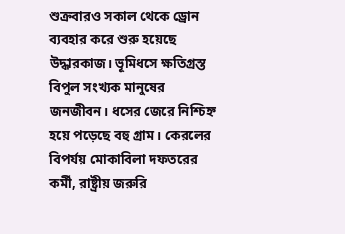শুক্রবারও সকাল থেকে ড্রোন ব্যবহার করে শুরু হয়েছে উদ্ধারকাজ। ভূমিধসে ক্ষতিগ্রস্ত বিপুল সংখ্যক মানুষের জনজীবন। ধসের জেরে নিশ্চিহ্ন হয়ে পড়েছে বহু গ্রাম। কেরলের বিপর্যয় মোকাবিলা দফতরের কর্মী, রাষ্ট্রীয় জরুরি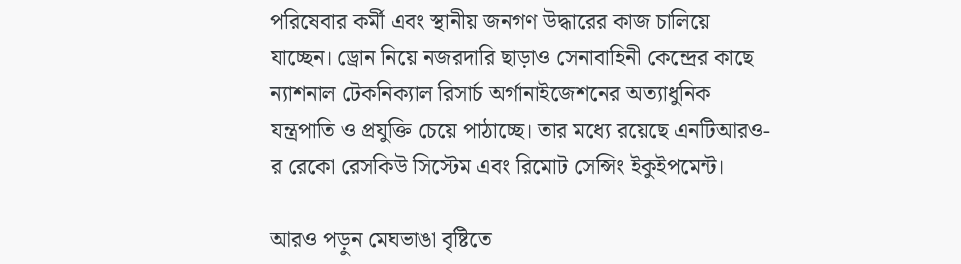পরিষেবার কর্মী এবং স্থানীয় জনগণ উদ্ধারের কাজ চালিয়ে যাচ্ছেন। ড্রোন নিয়ে নজরদারি ছাড়াও সেনাবাহিনী কেন্দ্রের কাছে ন্যাশনাল টেকনিক্যাল রিসার্চ অর্গানাইজেশনের অত্যাধুনিক যন্ত্রপাতি ও প্রযুক্তি চেয়ে পাঠাচ্ছে। তার মধ্যে রয়েছে এনটিআরও-র রেকো রেসকিউ সিস্টেম এবং রিমোট সেন্সিং ইকুইপমেন্ট।

আরও পড়ুন মেঘভাঙা বৃষ্টিতে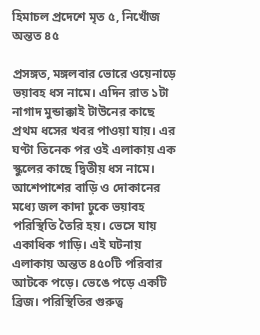হিমাচল প্রদেশে মৃত ৫, নিখোঁজ অন্তত ৪৫

প্রসঙ্গত, মঙ্গলবার ভোরে ওয়েনাড়ে ভয়াবহ ধস নামে। এদিন রাত ১টা নাগাদ মুন্ডাক্কাই টাউনের কাছে প্রথম ধসের খবর পাওয়া যায়। এর ঘণ্টা তিনেক পর ওই এলাকায় এক স্কুলের কাছে দ্বিতীয় ধস নামে। আশেপাশের বাড়ি ও দোকানের মধ্যে জল কাদা ঢুকে ভয়াবহ পরিস্থিতি তৈরি হয়। ভেসে যায় একাধিক গাড়ি। এই ঘটনায় এলাকায় অন্তত ৪৫০টি পরিবার আটকে পড়ে। ভেঙে পড়ে একটি ব্রিজ। পরিস্থিতির গুরুত্ব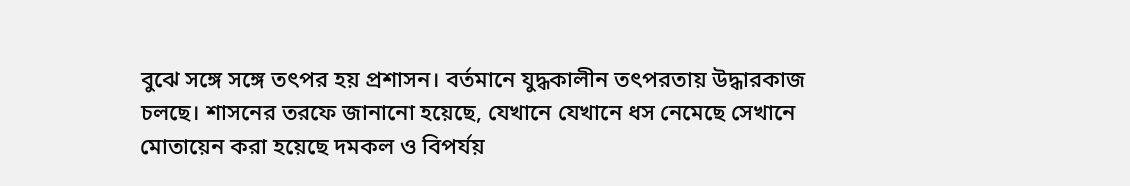বুঝে সঙ্গে সঙ্গে তৎপর হয় প্রশাসন। বর্তমানে যুদ্ধকালীন তৎপরতায় উদ্ধারকাজ চলছে। শাসনের তরফে জানানো হয়েছে, যেখানে যেখানে ধস নেমেছে সেখানে মোতায়েন করা হয়েছে দমকল ও বিপর্যয়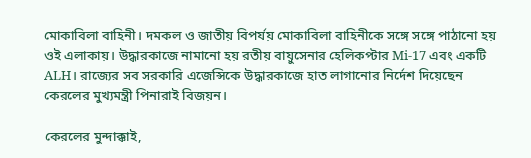মোকাবিলা বাহিনী। দমকল ও জাতীয় বিপর্যয় মোকাবিলা বাহিনীকে সঙ্গে সঙ্গে পাঠানো হয় ওই এলাকায়। উদ্ধারকাজে নামানো হয় রতীয় বায়ুসেনার হেলিকপ্টার Mi-17 এবং একটি ALH। রাজ্যের সব সরকারি এজেন্সিকে উদ্ধারকাজে হাত লাগানোর নির্দেশ দিয়েছেন কেরলের মুখ্যমন্ত্রী পিনারাই বিজয়ন।

কেরলের মুন্দাক্কাই,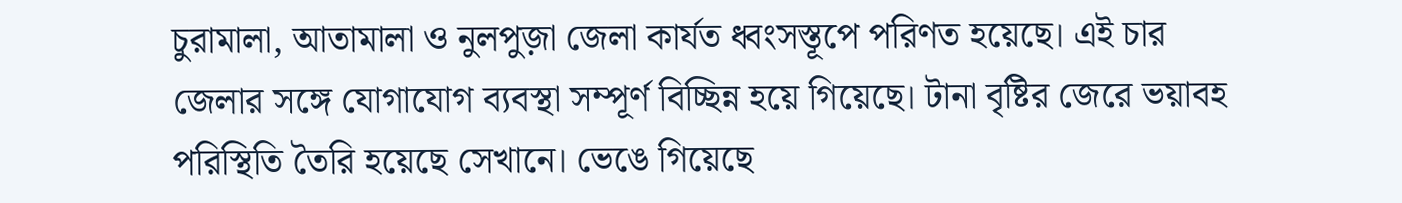চুরামালা, আতামালা ও নুলপুজ়া জেলা কার্যত ধ্বংসস্তূপে পরিণত হয়েছে। এই চার জেলার সঙ্গে যোগাযোগ ব্যবস্থা সম্পূর্ণ বিচ্ছিন্ন হয়ে গিয়েছে। টানা বৃষ্টির জেরে ভয়াবহ পরিস্থিতি তৈরি হয়েছে সেখানে। ভেঙে গিয়েছে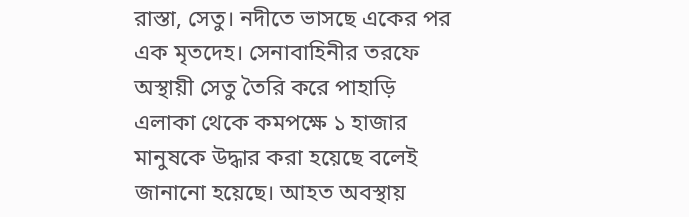রাস্তা, সেতু। নদীতে ভাসছে একের পর এক মৃতদেহ। সেনাবাহিনীর তরফে অস্থায়ী সেতু তৈরি করে পাহাড়ি এলাকা থেকে কমপক্ষে ১ হাজার মানুষকে উদ্ধার করা হয়েছে বলেই জানানো হয়েছে। আহত অবস্থায়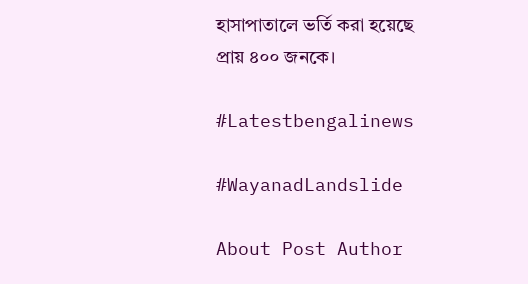হাসাপাতালে ভর্তি করা হয়েছে প্রায় ৪০০ জনকে।

#Latestbengalinews

#WayanadLandslide

About Post Author